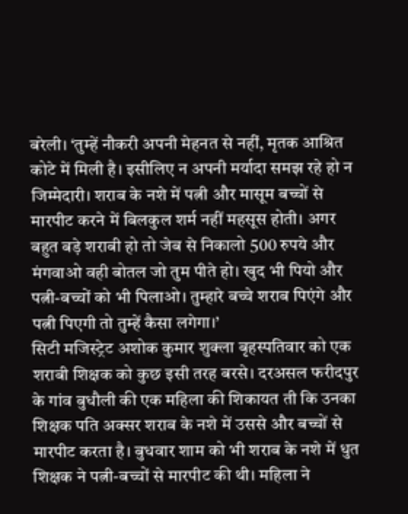बरेली। ‘तुम्हें नौकरी अपनी मेहनत से नहीं, मृतक आश्रित कोटे में मिली है। इसीलिए न अपनी मर्यादा समझ रहे हो न जिम्मेदारी। शराब के नशे में पत्नी और मासूम बच्चों से मारपीट करने में बिलकुल शर्म नहीं महसूस होती। अगर बहुत बड़े शराबी हो तो जेब से निकालो 500 रुपये और मंगवाओ वही बोतल जो तुम पीते हो। खुद भी पियो और पत्नी-बच्चों को भी पिलाओ। तुम्हारे बच्चे शराब पिएंगे और पत्नी पिएगी तो तुम्हें कैसा लगेगा।’
सिटी मजिस्ट्रेट अशोक कुमार शुक्ला बृहस्पतिवार को एक शराबी शिक्षक को कुछ इसी तरह बरसे। दरअसल फरीदपुर के गांव बुधौली की एक महिला की शिकायत ती कि उनका शिक्षक पति अक्सर शराब के नशे में उससे और बच्चों से मारपीट करता है। बुधवार शाम को भी शराब के नशे में धुत शिक्षक ने पत्नी-बच्चों से मारपीट की थी। महिला ने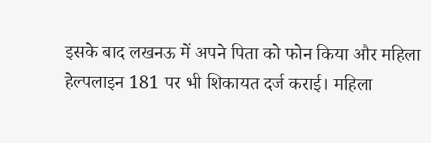इसके बाद लखनऊ में अपने पिता को फोन किया और महिला हेल्पलाइन 181 पर भी शिकायत दर्ज कराई। महिला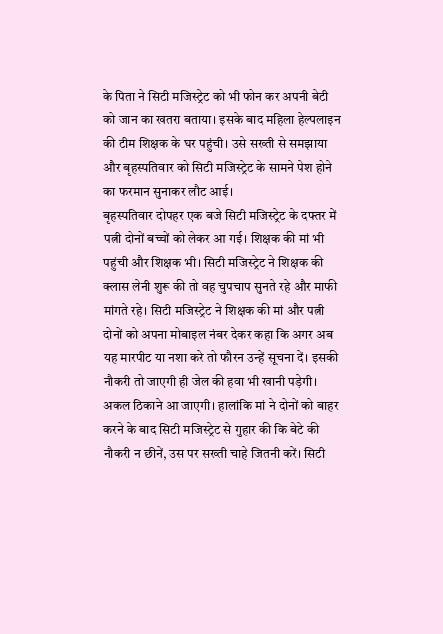के पिता ने सिटी मजिस्ट्रेट को भी फोन कर अपनी बेटी को जान का खतरा बताया। इसके बाद महिला हेल्पलाइन की टीम शिक्षक के घर पहुंची। उसे सख्ती से समझाया और बृहस्पतिवार को सिटी मजिस्ट्रेट के सामने पेश होने का फरमान सुनाकर लौट आई।
बृहस्पतिवार दोपहर एक बजे सिटी मजिस्ट्रेट के दफ्तर में पत्नी दोनों बच्चों को लेकर आ गई। शिक्षक की मां भी पहुंची और शिक्षक भी। सिटी मजिस्ट्रेट ने शिक्षक की क्लास लेनी शुरू की तो वह चुपचाप सुनते रहे और माफी मांगते रहे। सिटी मजिस्ट्रेट ने शिक्षक की मां और पत्नी दोनों को अपना मोबाइल नंबर देकर कहा कि अगर अब यह मारपीट या नशा करे तो फौरन उन्हें सूचना दें। इसकी नौकरी तो जाएगी ही जेल की हवा भी खानी पड़ेगी। अकल ठिकाने आ जाएगी। हालांकि मां ने दोनों को बाहर करने के बाद सिटी मजिस्ट्रेट से गुहार की कि बेटे की नौकरी न छीनें, उस पर सख्ती चाहे जितनी करें। सिटी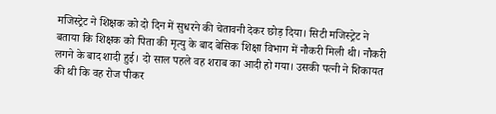मजिस्ट्रेट ने शिक्षक को दो दिन में सुधरने की चेतावनी देकर छोड़ दिया। सिटी मजिस्ट्रेट ने बताया कि शिक्षक को पिता की मृत्यु के बाद बेसिक शिक्षा विभाग में नौकरी मिली थी। नौकरी लगने के बाद शादी हुई। दो साल पहले वह शराब का आदी हो गया। उसकी पत्नी ने शिकायत की थी कि वह रोज पीकर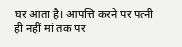घर आता है। आपत्ति करने पर पत्नी ही नहीं मां तक पर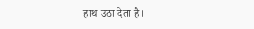हाथ उठा देता है।